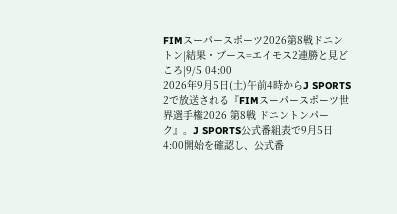FIMスーパースポーツ2026第8戦ドニントン|結果・ブース=エイモス2連勝と見どころ|9/5 04:00
2026年9月5日(土)午前4時からJ SPORTS 2で放送される『FIMスーパースポーツ世界選手権2026 第8戦 ドニントンパーク』。J SPORTS公式番組表で9月5日4:00開始を確認し、公式番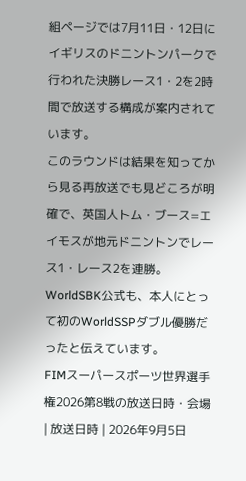組ページでは7月11日・12日にイギリスのドニントンパークで行われた決勝レース1・2を2時間で放送する構成が案内されています。
このラウンドは結果を知ってから見る再放送でも見どころが明確で、英国人トム・ブース=エイモスが地元ドニントンでレース1・レース2を連勝。WorldSBK公式も、本人にとって初のWorldSSPダブル優勝だったと伝えています。
FIMスーパースポーツ世界選手権2026第8戦の放送日時・会場
| 放送日時 | 2026年9月5日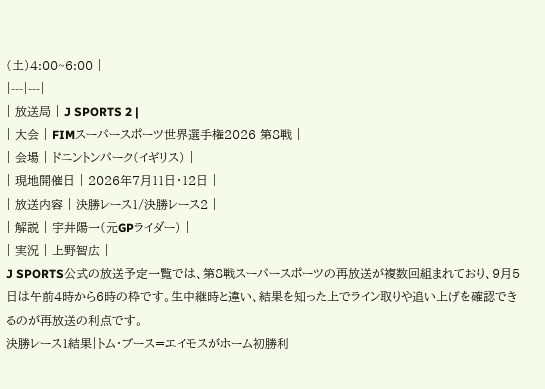(土)4:00~6:00 |
|---|---|
| 放送局 | J SPORTS 2 |
| 大会 | FIMスーパースポーツ世界選手権2026 第8戦 |
| 会場 | ドニントンパーク(イギリス) |
| 現地開催日 | 2026年7月11日・12日 |
| 放送内容 | 決勝レース1/決勝レース2 |
| 解説 | 宇井陽一(元GPライダー) |
| 実況 | 上野智広 |
J SPORTS公式の放送予定一覧では、第8戦スーパースポーツの再放送が複数回組まれており、9月5日は午前4時から6時の枠です。生中継時と違い、結果を知った上でライン取りや追い上げを確認できるのが再放送の利点です。
決勝レース1結果|トム・ブース=エイモスがホーム初勝利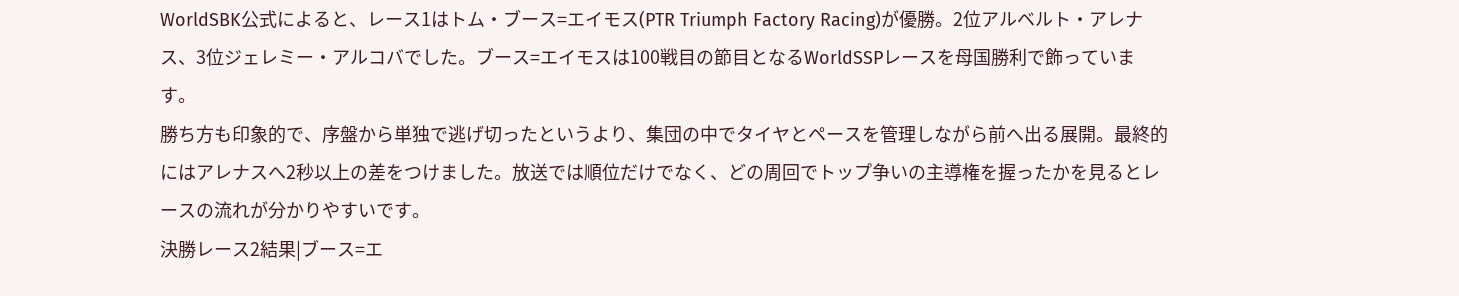WorldSBK公式によると、レース1はトム・ブース=エイモス(PTR Triumph Factory Racing)が優勝。2位アルベルト・アレナス、3位ジェレミー・アルコバでした。ブース=エイモスは100戦目の節目となるWorldSSPレースを母国勝利で飾っています。
勝ち方も印象的で、序盤から単独で逃げ切ったというより、集団の中でタイヤとペースを管理しながら前へ出る展開。最終的にはアレナスへ2秒以上の差をつけました。放送では順位だけでなく、どの周回でトップ争いの主導権を握ったかを見るとレースの流れが分かりやすいです。
決勝レース2結果|ブース=エ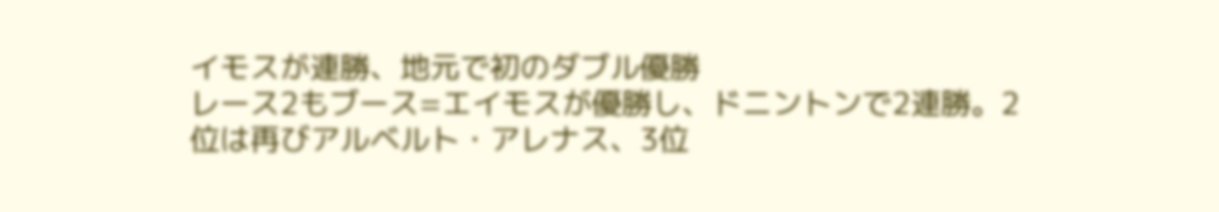イモスが連勝、地元で初のダブル優勝
レース2もブース=エイモスが優勝し、ドニントンで2連勝。2位は再びアルベルト・アレナス、3位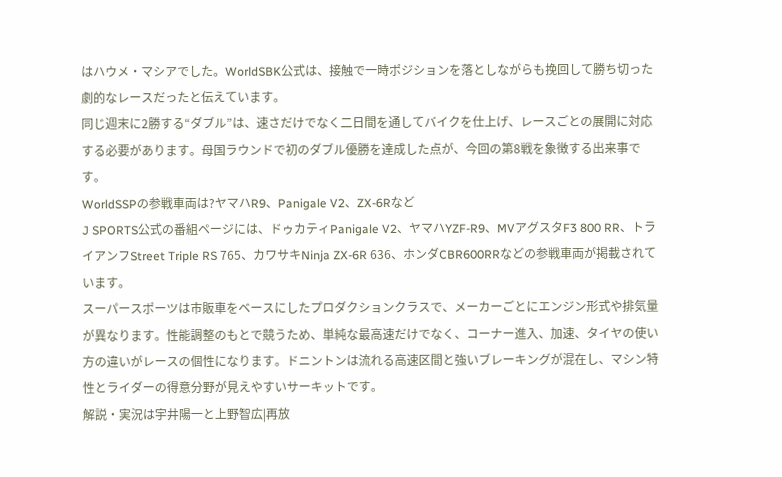はハウメ・マシアでした。WorldSBK公式は、接触で一時ポジションを落としながらも挽回して勝ち切った劇的なレースだったと伝えています。
同じ週末に2勝する“ダブル”は、速さだけでなく二日間を通してバイクを仕上げ、レースごとの展開に対応する必要があります。母国ラウンドで初のダブル優勝を達成した点が、今回の第8戦を象徴する出来事です。
WorldSSPの参戦車両は?ヤマハR9、Panigale V2、ZX-6Rなど
J SPORTS公式の番組ページには、ドゥカティPanigale V2、ヤマハYZF-R9、MVアグスタF3 800 RR、トライアンフStreet Triple RS 765、カワサキNinja ZX-6R 636、ホンダCBR600RRなどの参戦車両が掲載されています。
スーパースポーツは市販車をベースにしたプロダクションクラスで、メーカーごとにエンジン形式や排気量が異なります。性能調整のもとで競うため、単純な最高速だけでなく、コーナー進入、加速、タイヤの使い方の違いがレースの個性になります。ドニントンは流れる高速区間と強いブレーキングが混在し、マシン特性とライダーの得意分野が見えやすいサーキットです。
解説・実況は宇井陽一と上野智広|再放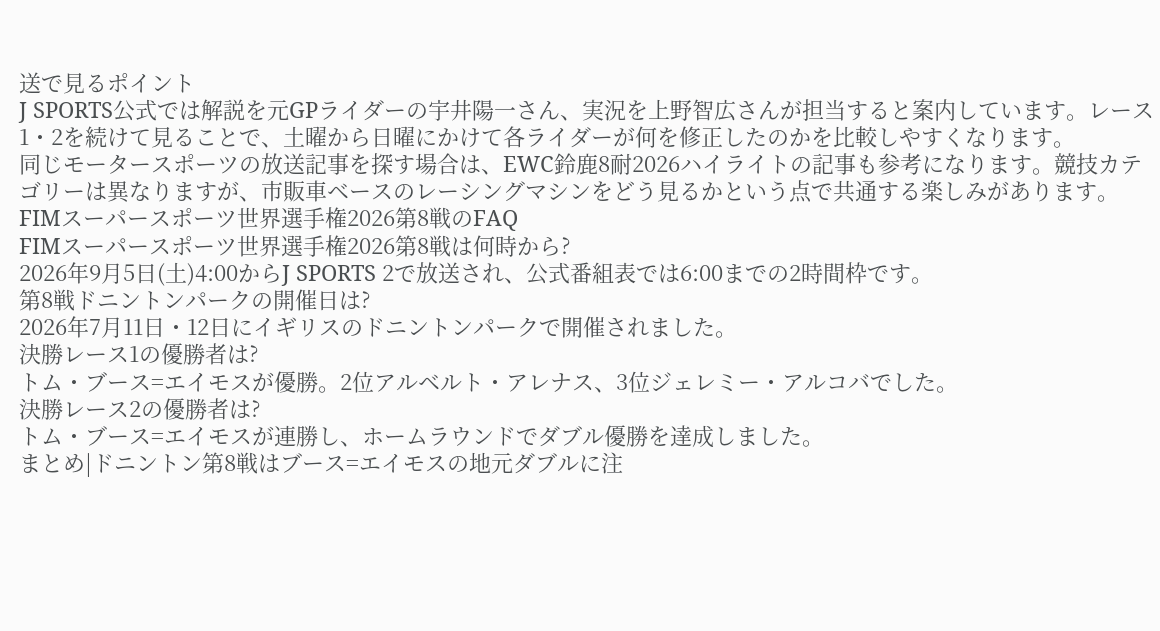送で見るポイント
J SPORTS公式では解説を元GPライダーの宇井陽一さん、実況を上野智広さんが担当すると案内しています。レース1・2を続けて見ることで、土曜から日曜にかけて各ライダーが何を修正したのかを比較しやすくなります。
同じモータースポーツの放送記事を探す場合は、EWC鈴鹿8耐2026ハイライトの記事も参考になります。競技カテゴリーは異なりますが、市販車ベースのレーシングマシンをどう見るかという点で共通する楽しみがあります。
FIMスーパースポーツ世界選手権2026第8戦のFAQ
FIMスーパースポーツ世界選手権2026第8戦は何時から?
2026年9月5日(土)4:00からJ SPORTS 2で放送され、公式番組表では6:00までの2時間枠です。
第8戦ドニントンパークの開催日は?
2026年7月11日・12日にイギリスのドニントンパークで開催されました。
決勝レース1の優勝者は?
トム・ブース=エイモスが優勝。2位アルベルト・アレナス、3位ジェレミー・アルコバでした。
決勝レース2の優勝者は?
トム・ブース=エイモスが連勝し、ホームラウンドでダブル優勝を達成しました。
まとめ|ドニントン第8戦はブース=エイモスの地元ダブルに注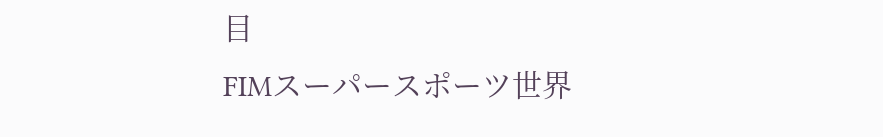目
FIMスーパースポーツ世界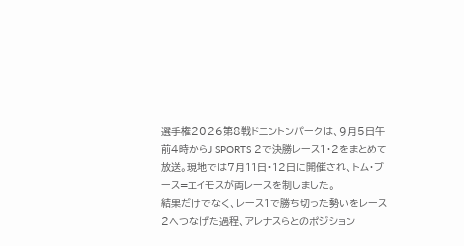選手権2026第8戦ドニントンパークは、9月5日午前4時からJ SPORTS 2で決勝レース1・2をまとめて放送。現地では7月11日・12日に開催され、トム・ブース=エイモスが両レースを制しました。
結果だけでなく、レース1で勝ち切った勢いをレース2へつなげた過程、アレナスらとのポジション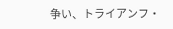争い、トライアンフ・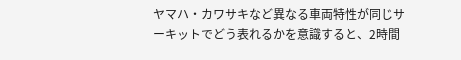ヤマハ・カワサキなど異なる車両特性が同じサーキットでどう表れるかを意識すると、2時間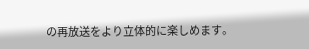の再放送をより立体的に楽しめます。